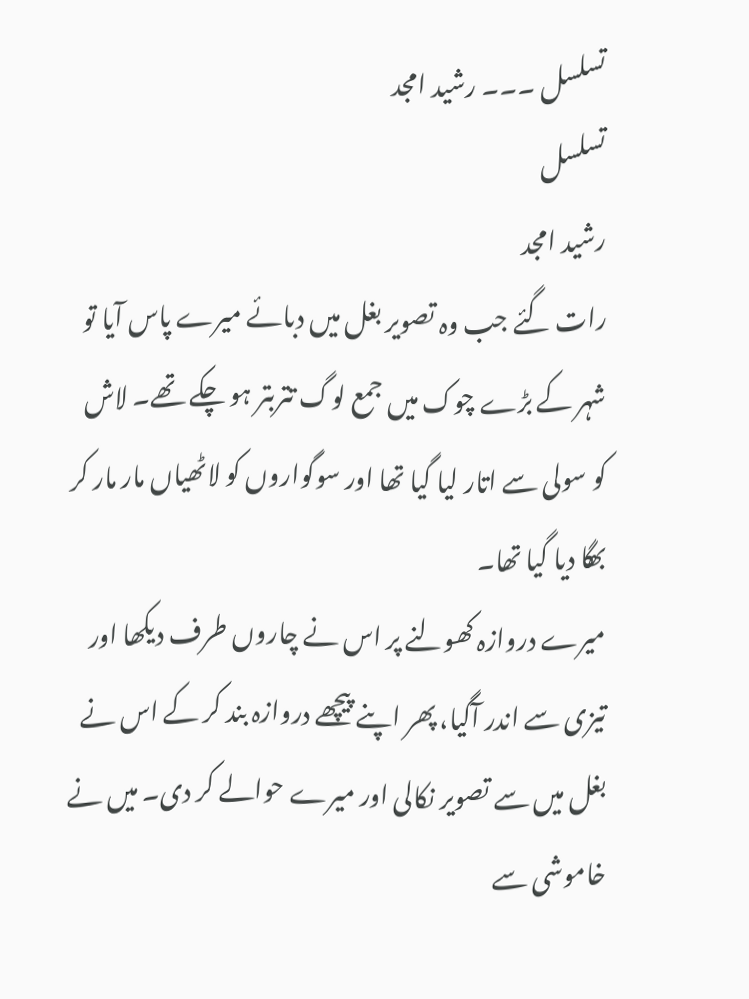تسلسل ۔۔۔ رشید امجد
تسلسل
رشید امجد
رات گئے جب وہ تصویر بغل میں دبائے میرے پاس آیا تو شہر کے بڑے چوک میں جمع لوگ تتربتر ہو چکے تھے۔ لاش کو سولی سے اتار لیا گیا تھا اور سوگواروں کو لاٹھیاں مار مار کر بھگا دیا گیا تھا۔
میرے دروازہ کھولنے پر اس نے چاروں طرف دیکھا اور تیزی سے اندر آگیا، پھر اپنے پیچھے دروازہ بند کر کے اس نے بغل میں سے تصویر نکالی اور میرے حوالے کر دی۔ میں نے خاموشی سے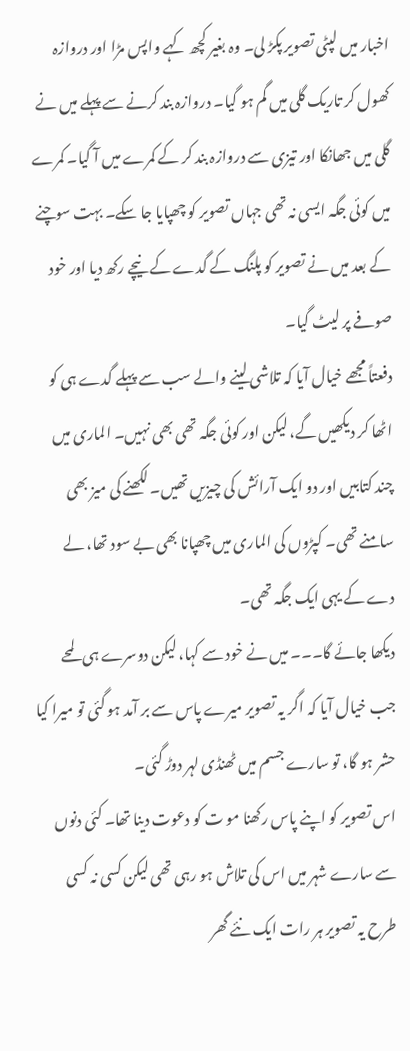اخبار میں لپٹی تصویر پکڑ لی۔ وہ بغیر کچھ کہے واپس مڑا اور دروازہ کھول کر تاریک گلی میں گم ہو گیا۔ دروازہ بند کرنے سے پہلے میں نے گلی میں جھانکا اور تیزی سے دروازہ بند کر کے کمرے میں آ گیا۔ کمرے میں کوئی جگہ ایسی نہ تھی جہاں تصویر کو چھپایا جا سکے۔ بہت سوچنے کے بعد میں نے تصویر کو پلنگ کے گدے کے نیچے رکھ دیا اور خود صوفے پر لیٹ گیا۔
دفعتاً مجھے خیال آیا کہ تلاشی لینے والے سب سے پہلے گدے ہی کو اٹھا کر دیکھیں گے، لیکن اور کوئی جگہ تھی بھی نہیں۔ الماری میں چند کتابیں اور دو ایک آرائش کی چیزیں تھیں۔ لکھنے کی میز بھی سامنے تھی۔ کپڑوں کی الماری میں چھپانا بھی بے سود تھا، لے دے کے یہی ایک جگہ تھی۔
دیکھا جائے گا۔۔۔ میں نے خود سے کہا، لیکن دوسرے ہی لمحے جب خیال آیا کہ اگر یہ تصویر میرے پاس سے بر آمد ہو گئی تو میرا کیا حشر ہو گا، تو سارے جسم میں ٹھنڈی لہر دوڑ گئی۔
اس تصویر کو اپنے پاس رکھنا مو ت کو دعوت دینا تھا۔ کئی دنوں سے سارے شہر میں اس کی تلاش ہو رہی تھی لیکن کسی نہ کسی طرح یہ تصویر ہر رات ایک نئے گھر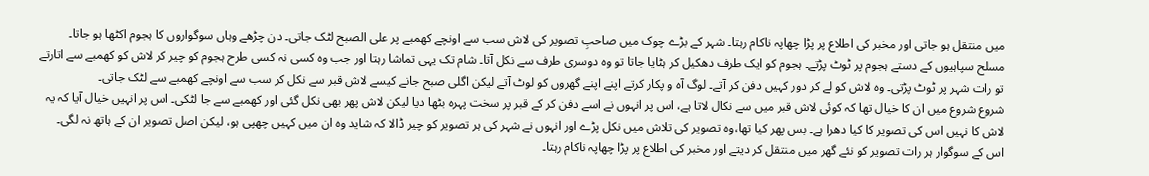میں منتقل ہو جاتی اور مخبر کی اطلاع پر پڑا چھاپہ ناکام رہتا۔ شہر کے بڑے چوک میں صاحبِ تصویر کی لاش سب سے اونچے کھمبے پر علی الصبح لٹک جاتی۔ دن چڑھے وہاں سوگواروں کا ہجوم اکٹھا ہو جاتا۔ مسلح سپاہیوں کے دستے ہجوم پر ٹوٹ پڑتے۔ ہجوم کو ایک طرف دھکیل کر ہٹایا جاتا تو وہ دوسری طرف سے نکل آتا۔ شام تک یہی تماشا رہتا اور جب وہ کسی نہ کسی طرح ہجوم کو چیر کر لاش کو کھمبے سے اتارتے تو رات شہر پر ٹوٹ پڑتی۔ وہ لاش کو لے کر دور کہیں دفن کر آتے۔ لوگ آہ و پکار کرتے اپنے اپنے گھروں کو لوٹ آتے لیکن اگلی صبح جانے کیسے لاش قبر سے نکل کر سب سے اونچے کھمبے سے لٹک جاتی۔
شروع شروع میں ان کا خیال تھا کہ کوئی لاش قبر میں سے نکال لاتا ہے، اس پر انہوں نے اسے دفن کر کے قبر پر سخت پہرہ بٹھا دیا لیکن لاش پھر بھی نکل گئی اور کھمبے سے جا لٹکی۔ اس پر انہیں خیال آیا کہ یہ لاش کا نہیں اس کی تصویر کا کیا دھرا ہے۔ بس پھر کیا تھا،وہ تصویر کی تلاش میں نکل پڑے اور انہوں نے شہر کی ہر تصویر کو چیر ڈالا کہ شاید وہ ان میں کہیں چھپی ہو، لیکن اصل تصویر ان کے ہاتھ نہ لگی۔ اس کے سوگوار ہر رات تصویر کو نئے گھر میں منتقل کر دیتے اور مخبر کی اطلاع پر پڑا چھاپہ ناکام رہتا۔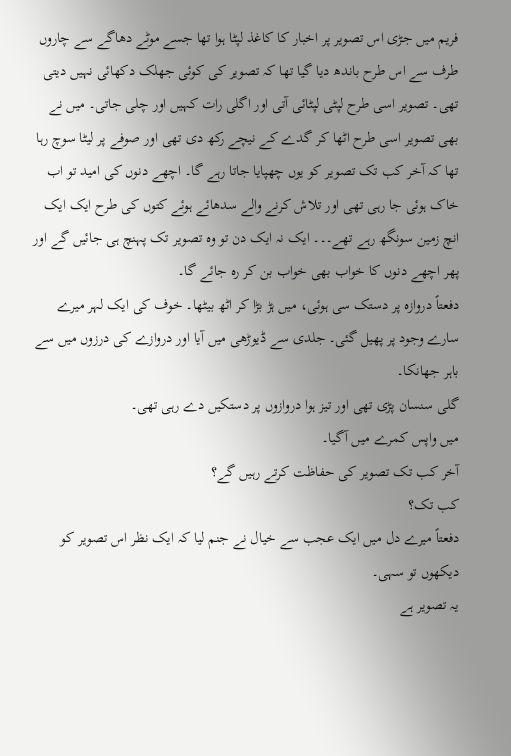فریم میں جڑی اس تصویر پر اخبار کا کاغذ لپٹا ہوا تھا جسے موٹے دھاگے سے چاروں طرف سے اس طرح باندھ دیا گیا تھا کہ تصویر کی کوئی جھلک دکھائی نہیں دیتی تھی۔ تصویر اسی طرح لپٹی لپٹائی آتی اور اگلی رات کہیں اور چلی جاتی۔ میں نے بھی تصویر اسی طرح اٹھا کر گدے کے نیچے رکھ دی تھی اور صوفے پر لیٹا سوچ رہا تھا کہ آخر کب تک تصویر کو یوں چھپایا جاتا رہے گا۔ اچھے دنوں کی امید تو اب خاک ہوئی جا رہی تھی اور تلاش کرنے والے سدھائے ہوئے کتوں کی طرح ایک ایک انچ زمین سونگھ رہے تھے۔۔۔ ایک نہ ایک دن تو وہ تصویر تک پہنچ ہی جائیں گے اور پھر اچھے دنوں کا خواب بھی خواب بن کر رہ جائے گا۔
دفعتاً دروازہ پر دستک سی ہوئی، میں ہڑ بڑا کر اٹھ بیٹھا۔ خوف کی ایک لہر میرے سارے وجود پر پھیل گئی۔ جلدی سے ڈیوڑھی میں آیا اور دروازے کی درزوں میں سے باہر جھانکا۔
گلی سنسان پڑی تھی اور تیز ہوا دروازوں پر دستکیں دے رہی تھی۔
میں واپس کمرے میں آگیا۔
آخر کب تک تصویر کی حفاظت کرتے رہیں گے؟
کب تک؟
دفعتاً میرے دل میں ایک عجب سے خیال نے جنم لیا کہ ایک نظر اس تصویر کو دیکھوں تو سہی۔
یہ تصویر ہے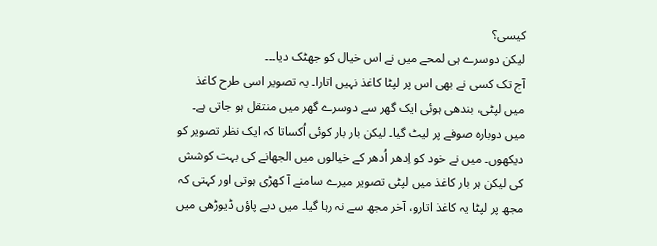کیسی؟
لیکن دوسرے ہی لمحے میں نے اس خیال کو جھٹک دیا۔۔۔
آج تک کسی نے بھی اس پر لپٹا کاغذ نہیں اتارا۔ یہ تصویر اسی طرح کاغذ میں لپٹی، بندھی ہوئی ایک گھر سے دوسرے گھر میں منتقل ہو جاتی ہے۔
میں دوبارہ صوفے پر لیٹ گیا۔ لیکن بار بار کوئی اُکساتا کہ ایک نظر تصویر کو دیکھوں۔ میں نے خود کو اِدھر اُدھر کے خیالوں میں الجھانے کی بہت کوشش کی لیکن ہر بار کاغذ میں لپٹی تصویر میرے سامنے آ کھڑی ہوتی اور کہتی کہ مجھ پر لپٹا یہ کاغذ اتارو، آخر مجھ سے نہ رہا گیا۔ میں دبے پاؤں ڈیوڑھی میں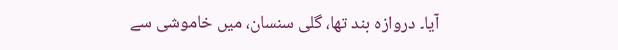آیا۔ دروازہ بند تھا، گلی سنسان، میں خاموشی سے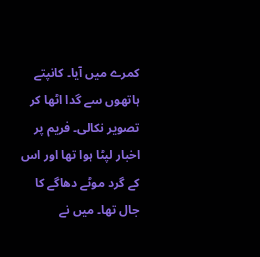کمرے میں آیا۔ کانپتے ہاتھوں سے گدا اٹھا کر تصویر نکالی۔ فریم پر اخبار لپٹا ہوا تھا اور اس کے گرد موٹے دھاگے کا جال تھا۔ میں نے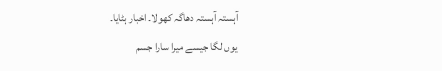آہستہ آہستہ دھاگہ کھولا۔ اخبار ہٹایا۔
یوں لگا جیسے میرا سارا جسم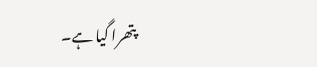پتھرا گیا ہے۔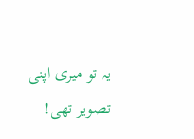یہ تو میری اپنی تصویر تھی!